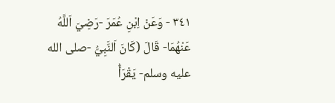٣٤١ - وَعَنْ اِبْنِ عُمَرَ -رَضِيَ اَللَّهُ عَنْهُمَا- قَالَ (كَانَ اَلنَّبِيُّ -صلى الله عليه وسلم- يَقْرَأُ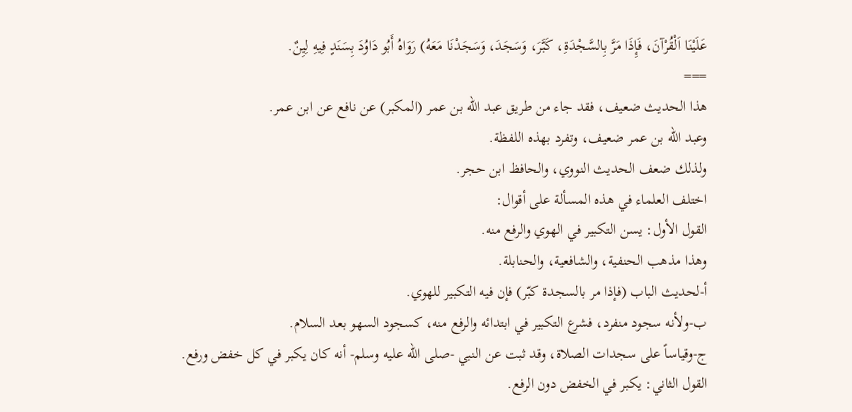عَلَيْنَا اَلْقُرْآنَ، فَإِذَا مَرَّ بِالسَّجْدَةِ، كَبَّرَ، وَسَجَدَ، وَسَجَدْنَا مَعَهُ) رَوَاهُ أَبُو دَاوُدَ بِسَنَدٍ فِيهِ لِيِنٌ.
===
هذا الحديث ضعيف، فقد جاء من طريق عبد الله بن عمر (المكبر) عن نافع عن ابن عمر.
وعبد الله بن عمر ضعيف، وتفرد بهذه اللفظة.
ولذلك ضعف الحديث النووي، والحافظ ابن حجر.
اختلف العلماء في هذه المسألة على أقوال:
القول الأول: يسن التكبير في الهوي والرفع منه.
وهذا مذهب الحنفية، والشافعية، والحنابلة.
أ-لحديث الباب (فإذا مر بالسجدة كبّر) فإن فيه التكبير للهوي.
ب-ولأنه سجود منفرد، فشرع التكبير في ابتدائه والرفع منه، كسجود السهو بعد السلام.
ج-وقياساً على سجدات الصلاة، وقد ثبت عن النبي -صلى الله عليه وسلم- أنه كان يكبر في كل خفض ورفع.
القول الثاني: يكبر في الخفض دون الرفع.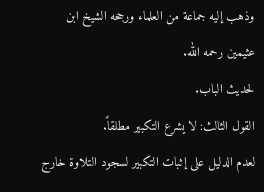وذهب إليه جماعة من العلماء ورجحه الشيخ ابن عثيمين رحمه الله.
لحديث الباب.
القول الثالث: لا يشرع التكبير مطلقاً.
لعدم الدليل على إثبات التكبير لسجود التلاوة خارج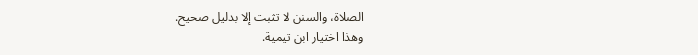الصلاة، والسنن لا تثبت إلا بدليل صحيح.
وهذا اختيار ابن تيمية.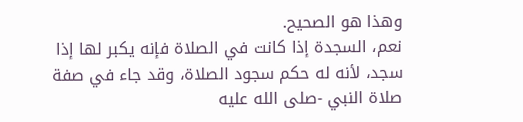وهذا هو الصحيح.
نعم، السجدة إذا كانت في الصلاة فإنه يكبر لها إذا سجد، لأنه له حكم سجود الصلاة، وقد جاء في صفة صلاة النبي -صلى الله عليه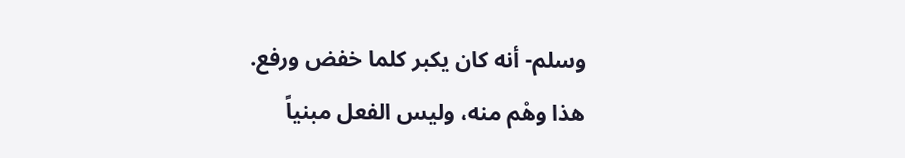وسلم- أنه كان يكبر كلما خفض ورفع.
هذا وهْم منه، وليس الفعل مبنياً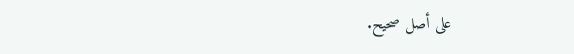على أصل صحيح.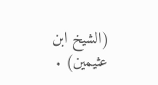(الشيخ ابن عثيمين) .